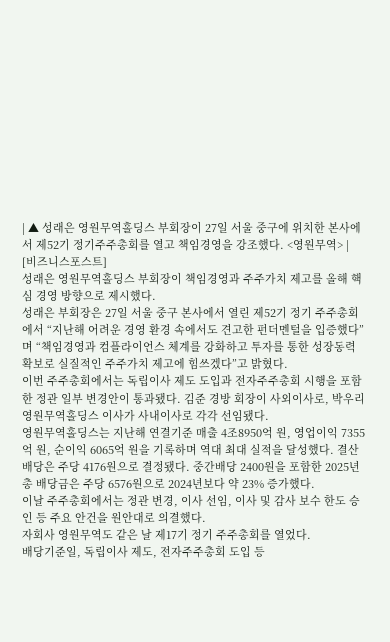| ▲ 성래은 영원무역홀딩스 부회장이 27일 서울 중구에 위치한 본사에서 제52기 정기주주총회를 열고 책임경영을 강조했다. <영원무역> |
[비즈니스포스트]
성래은 영원무역홀딩스 부회장이 책임경영과 주주가치 제고를 올해 핵심 경영 방향으로 제시했다.
성래은 부회장은 27일 서울 중구 본사에서 열린 제52기 정기 주주총회에서 “지난해 어려운 경영 환경 속에서도 견고한 펀더멘털을 입증했다”며 “책임경영과 컴플라이언스 체계를 강화하고 투자를 통한 성장동력 확보로 실질적인 주주가치 제고에 힘쓰겠다”고 밝혔다.
이번 주주총회에서는 독립이사 제도 도입과 전자주주총회 시행을 포함한 정관 일부 변경안이 통과됐다. 김준 경방 회장이 사외이사로, 박우리 영원무역홀딩스 이사가 사내이사로 각각 선임됐다.
영원무역홀딩스는 지난해 연결기준 매출 4조8950억 원, 영업이익 7355억 원, 순이익 6065억 원을 기록하며 역대 최대 실적을 달성했다. 결산배당은 주당 4176원으로 결정됐다. 중간배당 2400원을 포함한 2025년 총 배당금은 주당 6576원으로 2024년보다 약 23% 증가했다.
이날 주주총회에서는 정관 변경, 이사 선임, 이사 및 감사 보수 한도 승인 등 주요 안건을 원안대로 의결했다.
자회사 영원무역도 같은 날 제17기 정기 주주총회를 열었다.
배당기준일, 독립이사 제도, 전자주주총회 도입 등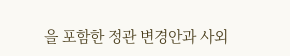을 포함한 정관 변경안과 사외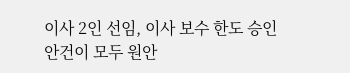이사 2인 선임, 이사 보수 한도 승인 안건이 모두 원안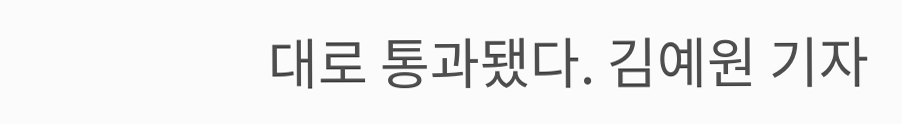대로 통과됐다. 김예원 기자